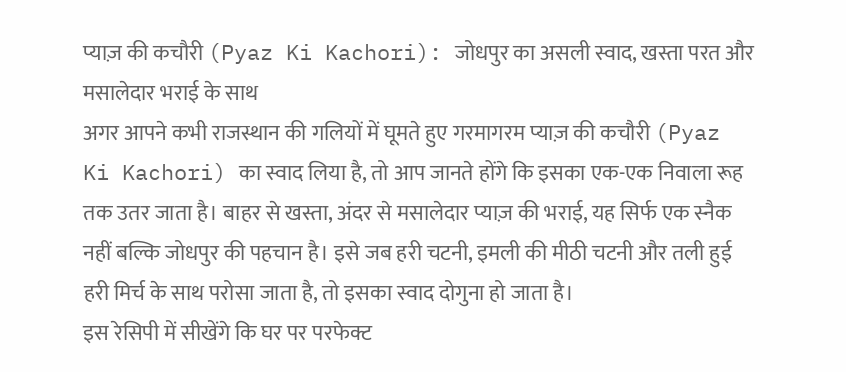प्याज़ की कचौरी (Pyaz Ki Kachori): जोधपुर का असली स्वाद, खस्ता परत और मसालेदार भराई के साथ
अगर आपने कभी राजस्थान की गलियों में घूमते हुए गरमागरम प्याज़ की कचौरी (Pyaz Ki Kachori) का स्वाद लिया है, तो आप जानते होंगे कि इसका एक-एक निवाला रूह तक उतर जाता है। बाहर से खस्ता, अंदर से मसालेदार प्याज़ की भराई, यह सिर्फ एक स्नैक नहीं बल्कि जोधपुर की पहचान है। इसे जब हरी चटनी, इमली की मीठी चटनी और तली हुई हरी मिर्च के साथ परोसा जाता है, तो इसका स्वाद दोगुना हो जाता है।
इस रेसिपी में सीखेंगे कि घर पर परफेक्ट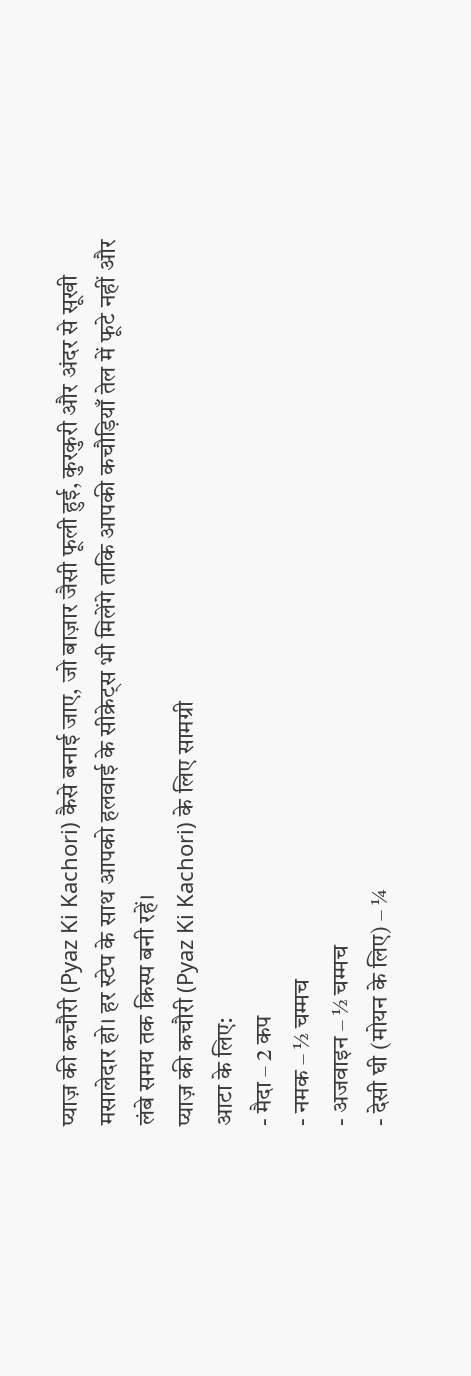प्याज़ की कचौरी (Pyaz Ki Kachori) कैसे बनाई जाए, जो बाज़ार जैसी फूली हुई, कुरकुरी और अंदर से सूखी मसालेदार हो। हर स्टेप के साथ आपको हलवाई के सीक्रेट्स भी मिलेंगे ताकि आपकी कचौड़ियाँ तेल में फूटे नहीं और लंबे समय तक क्रिस्प बनी रहें।
प्याज़ की कचौरी (Pyaz Ki Kachori) के लिए सामग्री
आटा के लिए:
- मैदा – 2 कप
- नमक – ½ चम्मच
- अजवाइन – ½ चम्मच
- देसी घी (मोयन के लिए) – ¼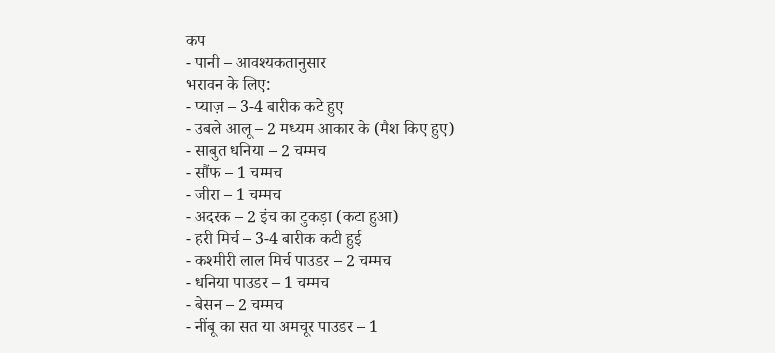कप
- पानी – आवश्यकतानुसार
भरावन के लिए:
- प्याज़ – 3-4 बारीक कटे हुए
- उबले आलू – 2 मध्यम आकार के (मैश किए हुए)
- साबुत धनिया – 2 चम्मच
- सौंफ – 1 चम्मच
- जीरा – 1 चम्मच
- अदरक – 2 इंच का टुकड़ा (कटा हुआ)
- हरी मिर्च – 3-4 बारीक कटी हुई
- कश्मीरी लाल मिर्च पाउडर – 2 चम्मच
- धनिया पाउडर – 1 चम्मच
- बेसन – 2 चम्मच
- नींबू का सत या अमचूर पाउडर – 1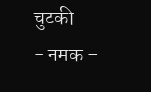चुटकी
- नमक –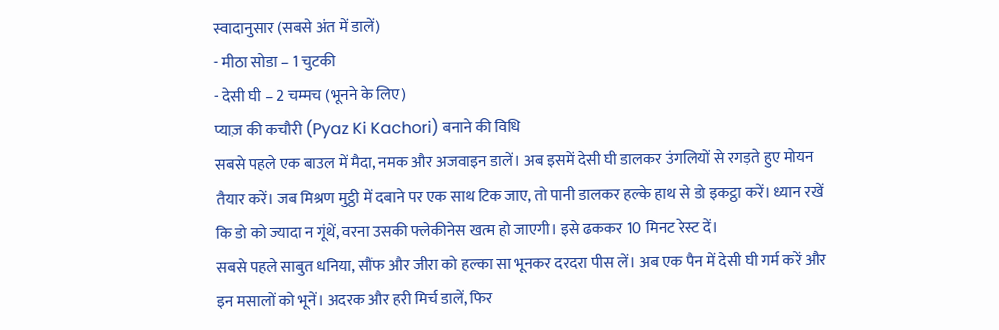स्वादानुसार (सबसे अंत में डालें)
- मीठा सोडा – 1 चुटकी
- देसी घी – 2 चम्मच (भूनने के लिए)
प्याज़ की कचौरी (Pyaz Ki Kachori) बनाने की विधि
सबसे पहले एक बाउल में मैदा, नमक और अजवाइन डालें। अब इसमें देसी घी डालकर उंगलियों से रगड़ते हुए मोयन तैयार करें। जब मिश्रण मुट्ठी में दबाने पर एक साथ टिक जाए, तो पानी डालकर हल्के हाथ से डो इकट्ठा करें। ध्यान रखें कि डो को ज्यादा न गूंथें, वरना उसकी फ्लेकीनेस खत्म हो जाएगी। इसे ढककर 10 मिनट रेस्ट दें।
सबसे पहले साबुत धनिया, सौंफ और जीरा को हल्का सा भूनकर दरदरा पीस लें। अब एक पैन में देसी घी गर्म करें और इन मसालों को भूनें। अदरक और हरी मिर्च डालें, फिर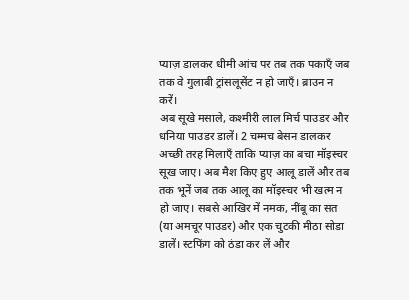प्याज़ डालकर धीमी आंच पर तब तक पकाएँ जब तक वे गुलाबी ट्रांसलूसेंट न हो जाएँ। ब्राउन न करें।
अब सूखे मसाले, कश्मीरी लाल मिर्च पाउडर और धनिया पाउडर डालें। 2 चम्मच बेसन डालकर अच्छी तरह मिलाएँ ताकि प्याज़ का बचा मॉइस्चर सूख जाए। अब मैश किए हुए आलू डालें और तब तक भूनें जब तक आलू का मॉइस्चर भी खत्म न हो जाए। सबसे आखिर में नमक, नींबू का सत (या अमचूर पाउडर) और एक चुटकी मीठा सोडा डालें। स्टफिंग को ठंडा कर लें और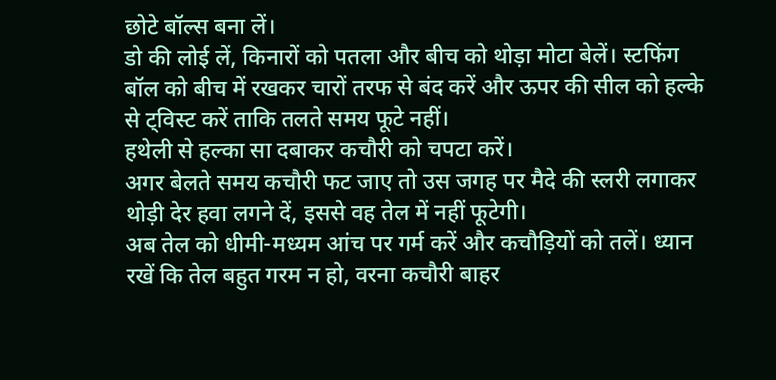छोटे बॉल्स बना लें।
डो की लोई लें, किनारों को पतला और बीच को थोड़ा मोटा बेलें। स्टफिंग बॉल को बीच में रखकर चारों तरफ से बंद करें और ऊपर की सील को हल्के से ट्विस्ट करें ताकि तलते समय फूटे नहीं।
हथेली से हल्का सा दबाकर कचौरी को चपटा करें।
अगर बेलते समय कचौरी फट जाए तो उस जगह पर मैदे की स्लरी लगाकर थोड़ी देर हवा लगने दें, इससे वह तेल में नहीं फूटेगी।
अब तेल को धीमी-मध्यम आंच पर गर्म करें और कचौड़ियों को तलें। ध्यान रखें कि तेल बहुत गरम न हो, वरना कचौरी बाहर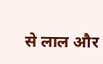से लाल और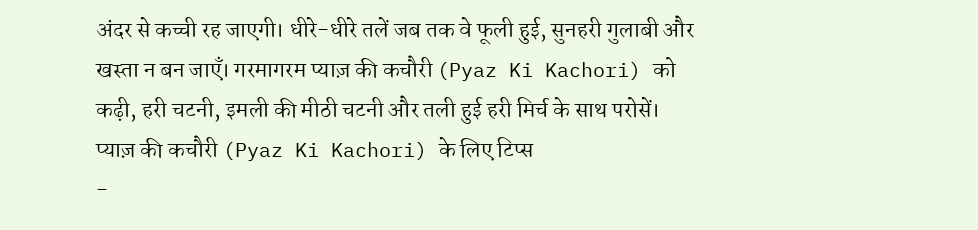अंदर से कच्ची रह जाएगी। धीरे-धीरे तलें जब तक वे फूली हुई, सुनहरी गुलाबी और खस्ता न बन जाएँ। गरमागरम प्याज़ की कचौरी (Pyaz Ki Kachori) को कढ़ी, हरी चटनी, इमली की मीठी चटनी और तली हुई हरी मिर्च के साथ परोसें।
प्याज़ की कचौरी (Pyaz Ki Kachori) के लिए टिप्स
-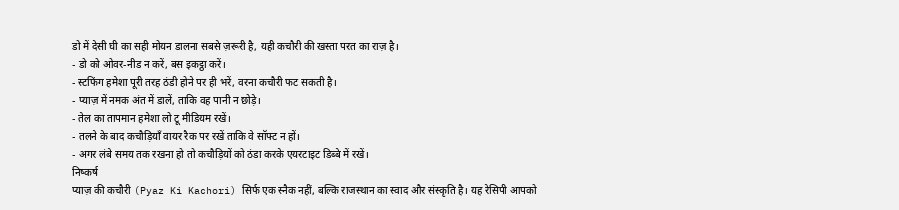डो में देसी घी का सही मोयन डालना सबसे ज़रूरी है, यही कचौरी की खस्ता परत का राज़ है।
- डो को ओवर-नीड न करें, बस इकट्ठा करें।
- स्टफिंग हमेशा पूरी तरह ठंडी होने पर ही भरें, वरना कचौरी फट सकती है।
- प्याज़ में नमक अंत में डालें, ताकि वह पानी न छोड़े।
- तेल का तापमान हमेशा लो टू मीडियम रखें।
- तलने के बाद कचौड़ियाँ वायर रैक पर रखें ताकि वे सॉफ्ट न हों।
- अगर लंबे समय तक रखना हो तो कचौड़ियों को ठंडा करके एयरटाइट डिब्बे में रखें।
निष्कर्ष
प्याज़ की कचौरी (Pyaz Ki Kachori) सिर्फ एक स्नैक नहीं, बल्कि राजस्थान का स्वाद और संस्कृति है। यह रेसिपी आपको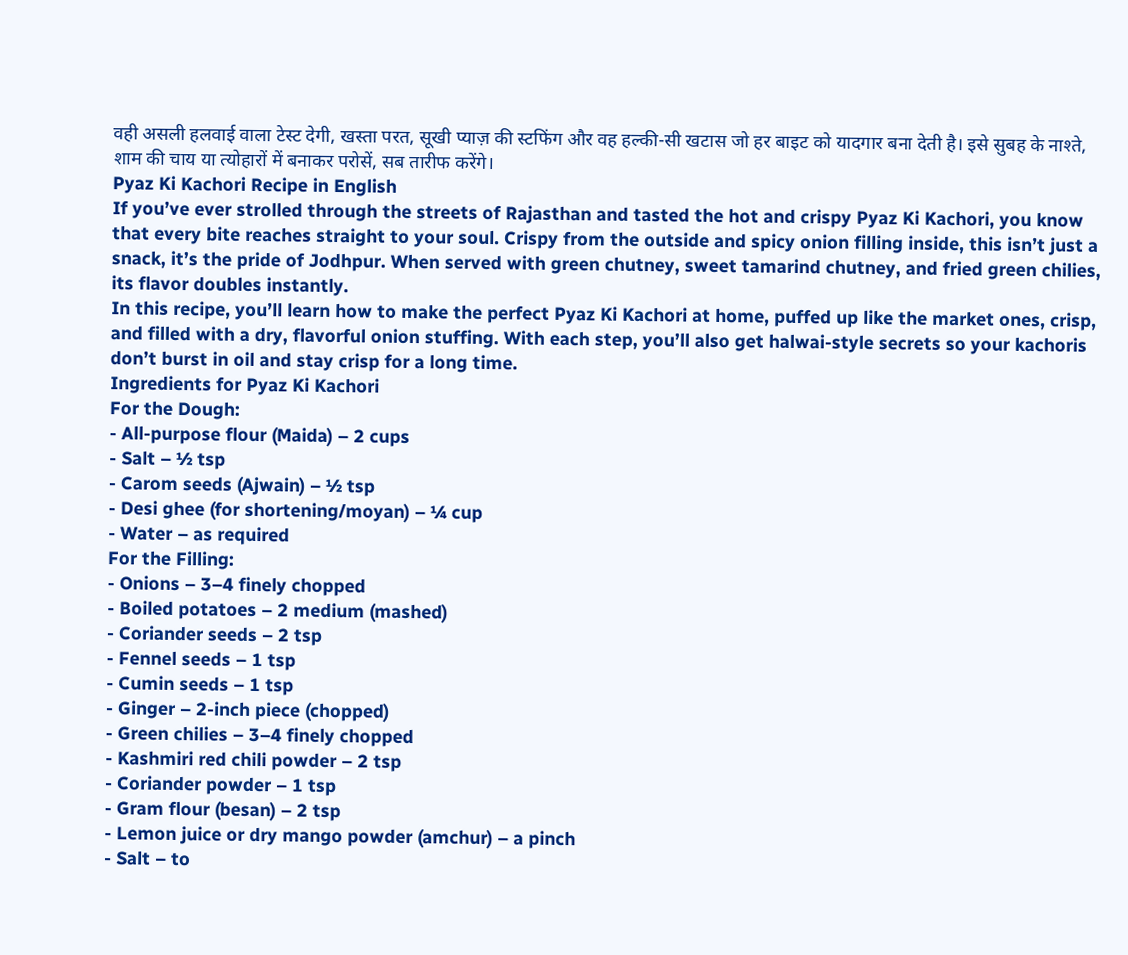वही असली हलवाई वाला टेस्ट देगी, खस्ता परत, सूखी प्याज़ की स्टफिंग और वह हल्की-सी खटास जो हर बाइट को यादगार बना देती है। इसे सुबह के नाश्ते, शाम की चाय या त्योहारों में बनाकर परोसें, सब तारीफ करेंगे।
Pyaz Ki Kachori Recipe in English
If you’ve ever strolled through the streets of Rajasthan and tasted the hot and crispy Pyaz Ki Kachori, you know that every bite reaches straight to your soul. Crispy from the outside and spicy onion filling inside, this isn’t just a snack, it’s the pride of Jodhpur. When served with green chutney, sweet tamarind chutney, and fried green chilies, its flavor doubles instantly.
In this recipe, you’ll learn how to make the perfect Pyaz Ki Kachori at home, puffed up like the market ones, crisp, and filled with a dry, flavorful onion stuffing. With each step, you’ll also get halwai-style secrets so your kachoris don’t burst in oil and stay crisp for a long time.
Ingredients for Pyaz Ki Kachori
For the Dough:
- All-purpose flour (Maida) – 2 cups
- Salt – ½ tsp
- Carom seeds (Ajwain) – ½ tsp
- Desi ghee (for shortening/moyan) – ¼ cup
- Water – as required
For the Filling:
- Onions – 3–4 finely chopped
- Boiled potatoes – 2 medium (mashed)
- Coriander seeds – 2 tsp
- Fennel seeds – 1 tsp
- Cumin seeds – 1 tsp
- Ginger – 2-inch piece (chopped)
- Green chilies – 3–4 finely chopped
- Kashmiri red chili powder – 2 tsp
- Coriander powder – 1 tsp
- Gram flour (besan) – 2 tsp
- Lemon juice or dry mango powder (amchur) – a pinch
- Salt – to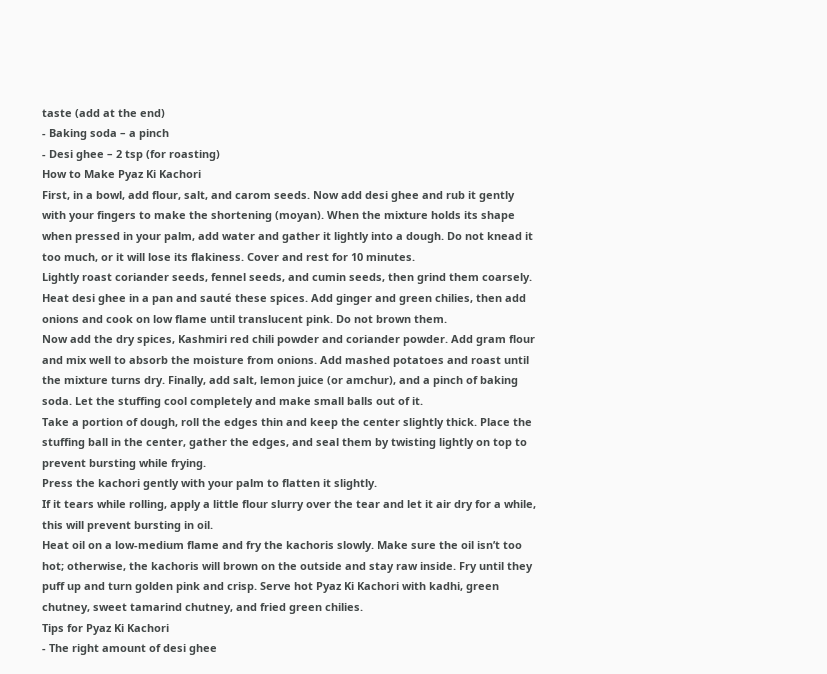taste (add at the end)
- Baking soda – a pinch
- Desi ghee – 2 tsp (for roasting)
How to Make Pyaz Ki Kachori
First, in a bowl, add flour, salt, and carom seeds. Now add desi ghee and rub it gently with your fingers to make the shortening (moyan). When the mixture holds its shape when pressed in your palm, add water and gather it lightly into a dough. Do not knead it too much, or it will lose its flakiness. Cover and rest for 10 minutes.
Lightly roast coriander seeds, fennel seeds, and cumin seeds, then grind them coarsely. Heat desi ghee in a pan and sauté these spices. Add ginger and green chilies, then add onions and cook on low flame until translucent pink. Do not brown them.
Now add the dry spices, Kashmiri red chili powder and coriander powder. Add gram flour and mix well to absorb the moisture from onions. Add mashed potatoes and roast until the mixture turns dry. Finally, add salt, lemon juice (or amchur), and a pinch of baking soda. Let the stuffing cool completely and make small balls out of it.
Take a portion of dough, roll the edges thin and keep the center slightly thick. Place the stuffing ball in the center, gather the edges, and seal them by twisting lightly on top to prevent bursting while frying.
Press the kachori gently with your palm to flatten it slightly.
If it tears while rolling, apply a little flour slurry over the tear and let it air dry for a while, this will prevent bursting in oil.
Heat oil on a low-medium flame and fry the kachoris slowly. Make sure the oil isn’t too hot; otherwise, the kachoris will brown on the outside and stay raw inside. Fry until they puff up and turn golden pink and crisp. Serve hot Pyaz Ki Kachori with kadhi, green chutney, sweet tamarind chutney, and fried green chilies.
Tips for Pyaz Ki Kachori
- The right amount of desi ghee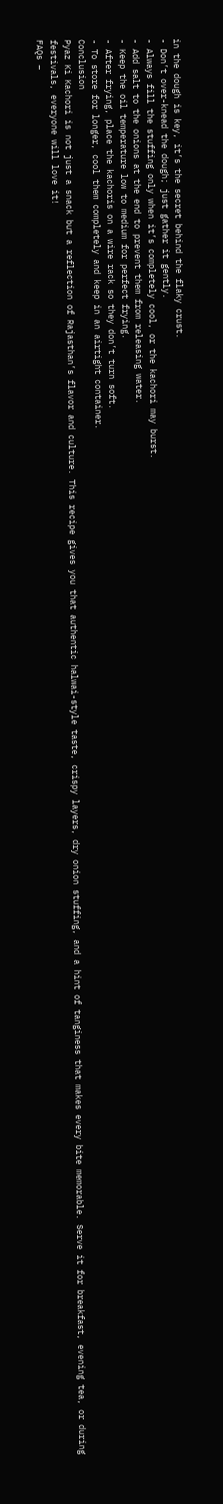in the dough is key, it’s the secret behind the flaky crust.
- Don’t over-knead the dough; just gather it gently.
- Always fill the stuffing only when it’s completely cool, or the kachori may burst.
- Add salt to the onions at the end to prevent them from releasing water.
- Keep the oil temperature low to medium for perfect frying.
- After frying, place the kachoris on a wire rack so they don’t turn soft.
- To store for longer, cool them completely and keep in an airtight container.
Conclusion
Pyaz Ki Kachori is not just a snack but a reflection of Rajasthan’s flavor and culture. This recipe gives you that authentic halwai-style taste, crispy layers, dry onion stuffing, and a hint of tanginess that makes every bite memorable. Serve it for breakfast, evening tea, or during festivals, everyone will love it!
FAQs –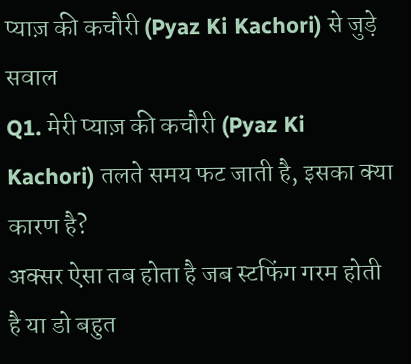प्याज़ की कचौरी (Pyaz Ki Kachori) से जुड़े सवाल
Q1. मेरी प्याज़ की कचौरी (Pyaz Ki Kachori) तलते समय फट जाती है, इसका क्या कारण है?
अक्सर ऐसा तब होता है जब स्टफिंग गरम होती है या डो बहुत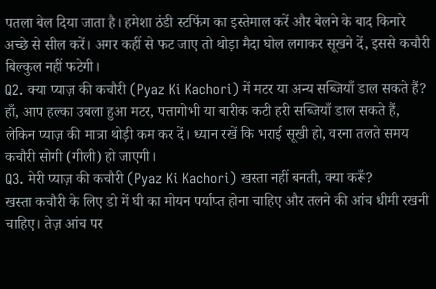पतला बेल दिया जाता है। हमेशा ठंडी स्टफिंग का इस्तेमाल करें और बेलने के बाद किनारे अच्छे से सील करें। अगर कहीं से फट जाए तो थोड़ा मैदा घोल लगाकर सूखने दें, इससे कचौरी बिल्कुल नहीं फटेगी।
Q2. क्या प्याज़ की कचौरी (Pyaz Ki Kachori) में मटर या अन्य सब्जियाँ डाल सकते हैं?
हाँ, आप हल्का उबला हुआ मटर, पत्तागोभी या बारीक कटी हरी सब्जियाँ डाल सकते हैं, लेकिन प्याज़ की मात्रा थोड़ी कम कर दें। ध्यान रखें कि भराई सूखी हो, वरना तलते समय कचौरी सोगी (गीली) हो जाएगी।
Q3. मेरी प्याज़ की कचौरी (Pyaz Ki Kachori) खस्ता नहीं बनती, क्या करूँ?
खस्ता कचौरी के लिए डो में घी का मोयन पर्याप्त होना चाहिए और तलने की आंच धीमी रखनी चाहिए। तेज़ आंच पर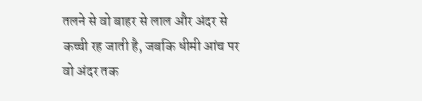तलने से वो बाहर से लाल और अंदर से कच्ची रह जाती है, जबकि धीमी आंच पर वो अंदर तक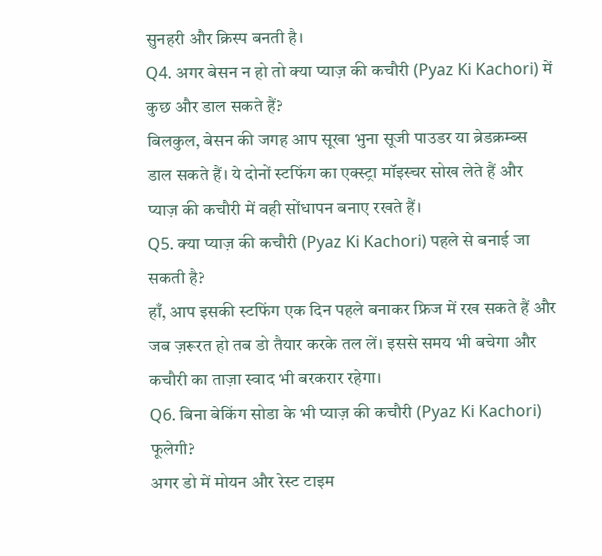सुनहरी और क्रिस्प बनती है।
Q4. अगर बेसन न हो तो क्या प्याज़ की कचौरी (Pyaz Ki Kachori) में कुछ और डाल सकते हैं?
बिलकुल, बेसन की जगह आप सूखा भुना सूजी पाउडर या ब्रेडक्रम्ब्स डाल सकते हैं। ये दोनों स्टफिंग का एक्स्ट्रा मॉइस्चर सोख लेते हैं और प्याज़ की कचौरी में वही सोंधापन बनाए रखते हैं।
Q5. क्या प्याज़ की कचौरी (Pyaz Ki Kachori) पहले से बनाई जा सकती है?
हाँ, आप इसकी स्टफिंग एक दिन पहले बनाकर फ्रिज में रख सकते हैं और जब ज़रूरत हो तब डो तैयार करके तल लें। इससे समय भी बचेगा और कचौरी का ताज़ा स्वाद भी बरकरार रहेगा।
Q6. बिना बेकिंग सोडा के भी प्याज़ की कचौरी (Pyaz Ki Kachori) फूलेगी?
अगर डो में मोयन और रेस्ट टाइम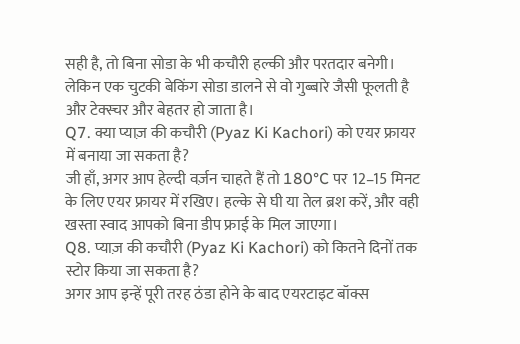सही है, तो बिना सोडा के भी कचौरी हल्की और परतदार बनेगी। लेकिन एक चुटकी बेकिंग सोडा डालने से वो गुब्बारे जैसी फूलती है और टेक्स्चर और बेहतर हो जाता है।
Q7. क्या प्याज़ की कचौरी (Pyaz Ki Kachori) को एयर फ्रायर में बनाया जा सकता है?
जी हाँ, अगर आप हेल्दी वर्ज़न चाहते हैं तो 180°C पर 12–15 मिनट के लिए एयर फ्रायर में रखिए। हल्के से घी या तेल ब्रश करें, और वही खस्ता स्वाद आपको बिना डीप फ्राई के मिल जाएगा।
Q8. प्याज़ की कचौरी (Pyaz Ki Kachori) को कितने दिनों तक स्टोर किया जा सकता है?
अगर आप इन्हें पूरी तरह ठंडा होने के बाद एयरटाइट बॉक्स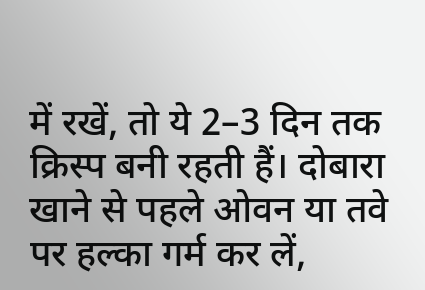में रखें, तो ये 2–3 दिन तक क्रिस्प बनी रहती हैं। दोबारा खाने से पहले ओवन या तवे पर हल्का गर्म कर लें,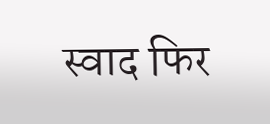स्वाद फिर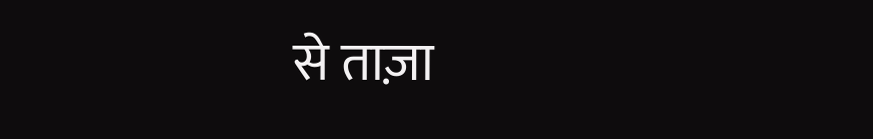से ताज़ा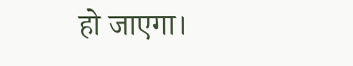हो जाएगा।